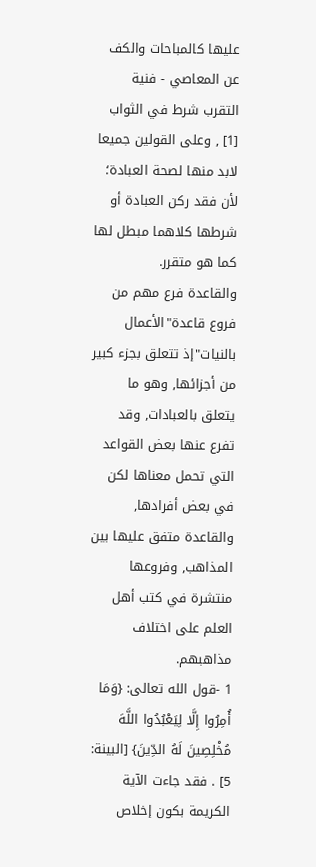عليها كالمباحات والكف عن المعاصي - فنية التقرب شرط في الثواب [1] , وعلى القولين جميعا لابد منها لصحة العبادة؛ لأن فقد ركن العبادة أو شرطها كلاهما مبطل لها كما هو متقرر.
والقاعدة فرع مهم من فروع قاعدة"الأعمال بالنيات"إذ تتعلق بجزء كبير من أجزائها, وهو ما يتعلق بالعبادات, وقد تفرع عنها بعض القواعد التي تحمل معناها لكن في بعض أفرادها, والقاعدة متفق عليها بين المذاهب, وفروعها منتشرة في كتب أهل العلم على اختلاف مذاهبهم.
1 -قول الله تعالى: {وَمَا أُمِرُوا إِلَّا لِيَعْبُدُوا اللَّهَ مُخْلِصِينَ لَهُ الدِّينَ} [البينة: 5] . فقد جاءت الآية الكريمة بكون إخلاص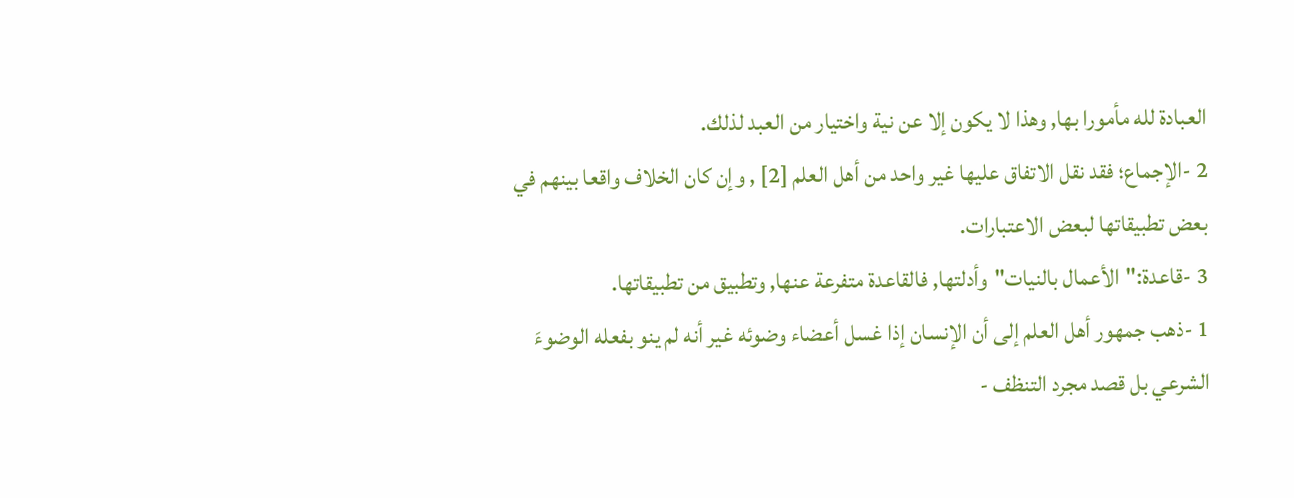العبادة لله مأمورا بها, وهذا لا يكون إلا عن نية واختيار من العبد لذلك.
2 -الإجماع؛ فقد نقل الاتفاق عليها غير واحد من أهل العلم [2] , وإن كان الخلاف واقعا بينهم في بعض تطبيقاتها لبعض الاعتبارات.
3 -قاعدة:"الأعمال بالنيات"وأدلتها, فالقاعدة متفرعة عنها, وتطبيق من تطبيقاتها.
1 -ذهب جمهور أهل العلم إلى أن الإنسان إذا غسل أعضاء وضوئه غير أنه لم ينو بفعله الوضوءَ الشرعي بل قصد مجرد التنظف -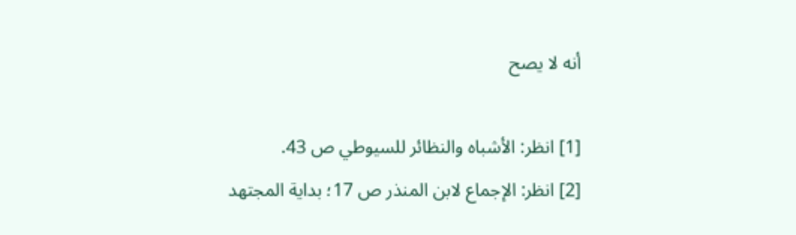أنه لا يصح

[1] انظر: الأشباه والنظائر للسيوطي ص 43.
[2] انظر: الإجماع لابن المنذر ص 17؛ بداية المجتهد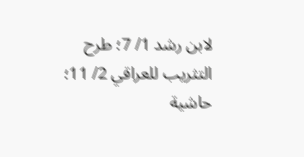لابن رشد 1/ 7؛ طرح التثريب للعراقي 2/ 11؛ حاشية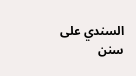السندي على سنن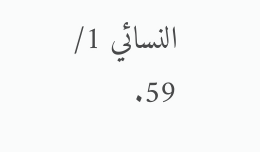النسائي 1/ 59.